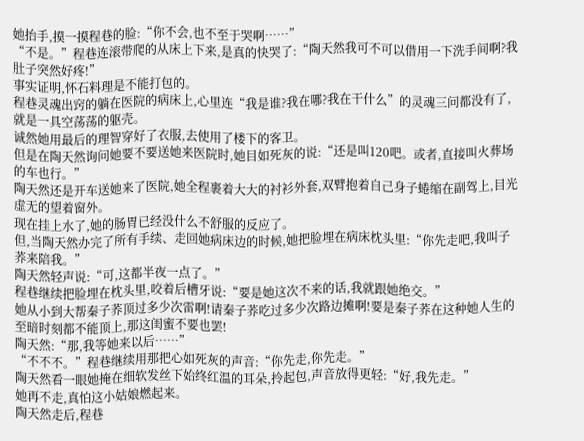她抬手,摸一摸程巷的脸:“你不会,也不至于哭啊……”
“不是。”程巷连滚带爬的从床上下来,是真的快哭了:“陶天然我可不可以借用一下洗手间啊?我肚子突然好疼!”
事实证明,怀石料理是不能打包的。
程巷灵魂出窍的躺在医院的病床上,心里连“我是谁?我在哪?我在干什么”的灵魂三问都没有了,就是一具空荡荡的躯壳。
诚然她用最后的理智穿好了衣服,去使用了楼下的客卫。
但是在陶天然询问她要不要送她来医院时,她目如死灰的说:“还是叫120吧。或者,直接叫火葬场的车也行。”
陶天然还是开车送她来了医院,她全程裹着大大的衬衫外套,双臂抱着自己身子蜷缩在副驾上,目光虚无的望着窗外。
现在挂上水了,她的肠胃已经没什么不舒服的反应了。
但,当陶天然办完了所有手续、走回她病床边的时候,她把脸埋在病床枕头里:“你先走吧,我叫子荞来陪我。”
陶天然轻声说:“可,这都半夜一点了。”
程巷继续把脸埋在枕头里,咬着后槽牙说:“要是她这次不来的话,我就跟她绝交。”
她从小到大帮秦子荞顶过多少次雷啊!请秦子荞吃过多少次路边摊啊!要是秦子荞在这种她人生的至暗时刻都不能顶上,那这闺蜜不要也罢!
陶天然:“那,我等她来以后……”
“不不不。”程巷继续用那把心如死灰的声音:“你先走,你先走。”
陶天然看一眼她掩在细软发丝下始终红温的耳朵,拎起包,声音放得更轻:“好,我先走。”
她再不走,真怕这小姑娘燃起来。
陶天然走后,程巷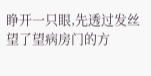睁开一只眼,先透过发丝望了望病房门的方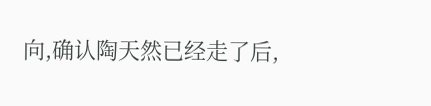向,确认陶天然已经走了后,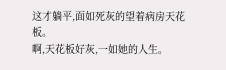这才躺平,面如死灰的望着病房天花板。
啊,天花板好灰,一如她的人生。